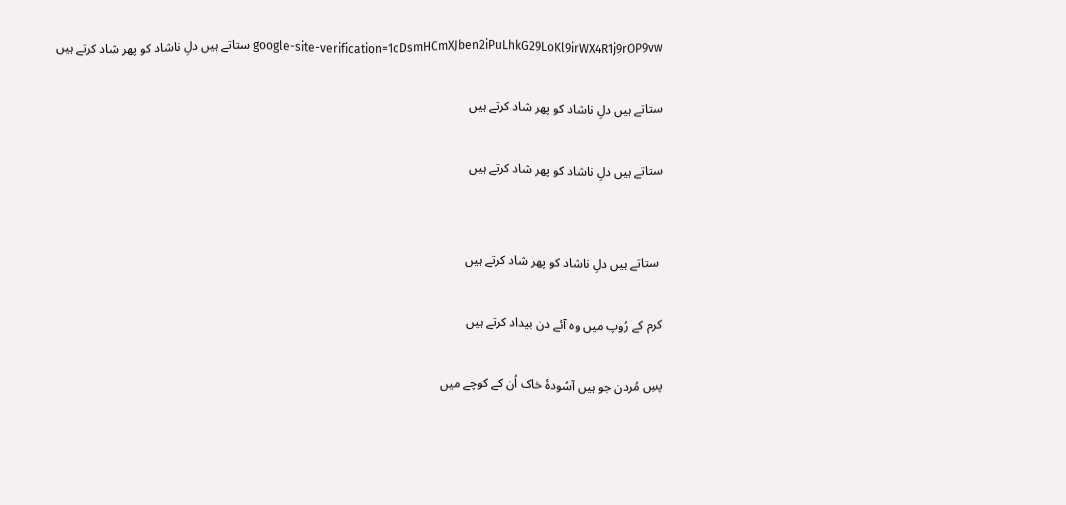google-site-verification=1cDsmHCmXJben2iPuLhkG29LoKl9irWX4R1j9rOP9vw ستاتے ہیں دلِ ناشاد کو پھر شاد کرتے ہیں

ستاتے ہیں دلِ ناشاد کو پھر شاد کرتے ہیں

ستاتے ہیں دلِ ناشاد کو پھر شاد کرتے ہیں


 ستاتے ہیں دلِ ناشاد کو پھر شاد کرتے ہیں

کرم کے رُوپ میں وہ آئے دن بیداد کرتے ہیں

پسِ مُردن جو ہیں آسُودۂ خاک اُن کے کوچے میں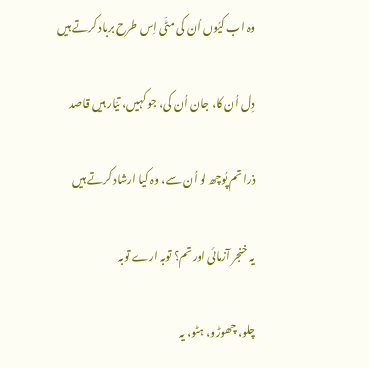وہ اب کیُوں اُن کی مٹّی اِس طرح برباد کرتے ہیں

دِل اُن کا، جان اُن کی، جو کہیں، تیّار ہیں قاصد

ذرا تم پُوچھ لو اُن سے، وہ کیا ارشاد کرتے ہیں

یہ خنجر آزمائی اور تم؟ توبہ ارے توبہ

چلو، چھوڑو، ہٹو، یہ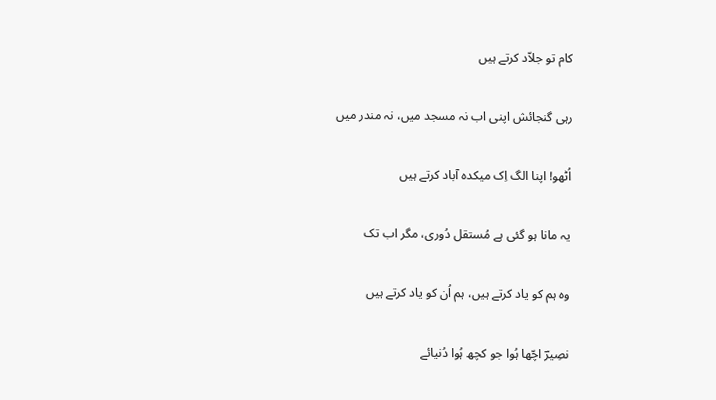کام تو جلاّد کرتے ہیں

رہی گنجائش اپنی اب نہ مسجد میں، نہ مندر میں

اُٹھو! اپنا الگ اِک میکدہ آباد کرتے ہیں

یہ مانا ہو گئی ہے مُستقل دُوری، مگر اب تک

وہ ہم کو یاد کرتے ہیں، ہم اُن کو یاد کرتے ہیں

نصِیرؔ اچّھا ہُوا جو کچھ ہُوا دُنیائے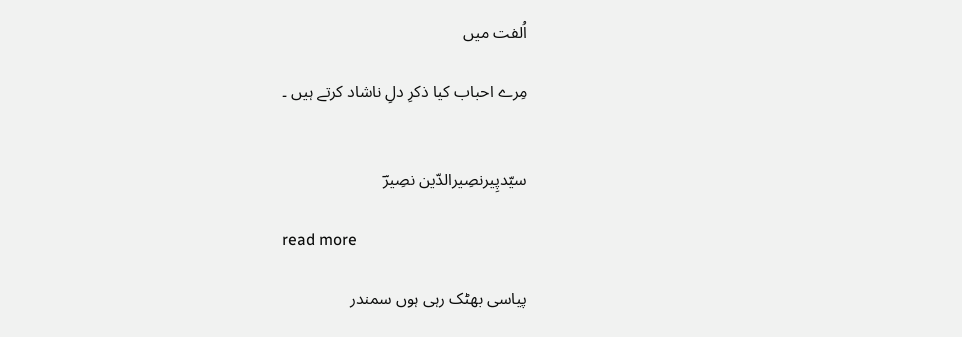اُلفت میں

مِرے احباب کیا ذکرِ دلِ ناشاد کرتے ہیں ۔


سیّدپِیرنصِیرالدّین نصِیرؔ

read more

پیاسی بھٹک رہی ہوں سمندر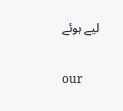لیے ہوئے

our